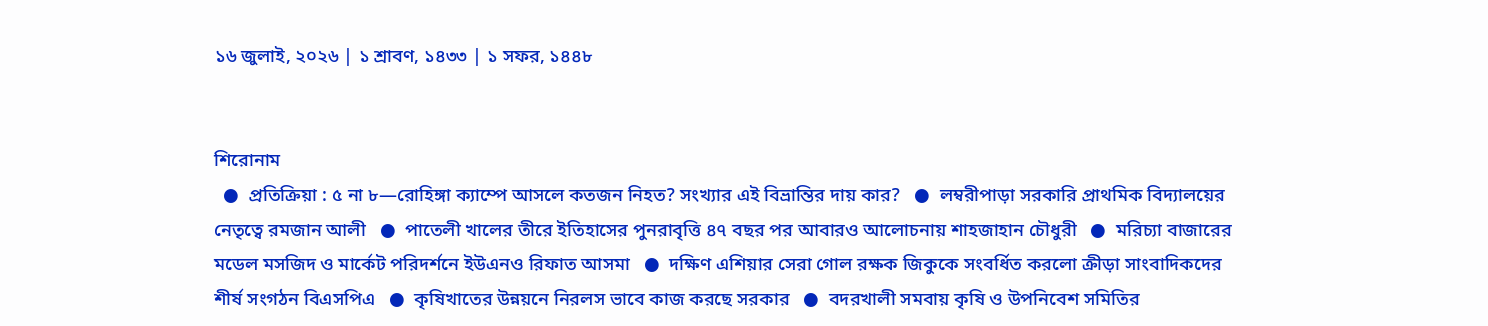১৬ জুলাই, ২০২৬ | ১ শ্রাবণ, ১৪৩৩ | ১ সফর, ১৪৪৮


শিরোনাম
  ●  প্রতিক্রিয়া : ৫ না ৮—রোহিঙ্গা ক্যাম্পে আসলে কতজন নিহত? সংখ্যার এই বিভ্রান্তির দায় কার?   ●  লম্বরীপাড়া সরকারি প্রাথমিক বিদ্যালয়ের নেতৃত্বে রমজান আলী   ●  পাতেলী খালের তীরে ইতিহাসের পুনরাবৃত্তি ৪৭ বছর পর আবারও আলোচনায় শাহজাহান চৌধুরী   ●  মরিচ্যা বাজারের মডেল মসজিদ ও মার্কেট পরিদর্শনে ইউএনও রিফাত আসমা   ●  দক্ষিণ এশিয়ার সেরা গোল রক্ষক জিকুকে সংবর্ধিত করলো ক্রীড়া সাংবাদিকদের শীর্ষ সংগঠন বিএসপিএ   ●  কৃষিখাতের উন্নয়নে নিরলস ভাবে কাজ করছে সরকার   ●  বদরখালী সমবায় কৃষি ও উপনিবেশ সমিতির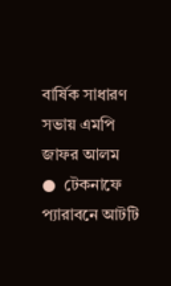বার্ষিক সাধারণ সভায় এমপি জাফর আলম   ●  টেকনাফে প্যারাবনে আটটি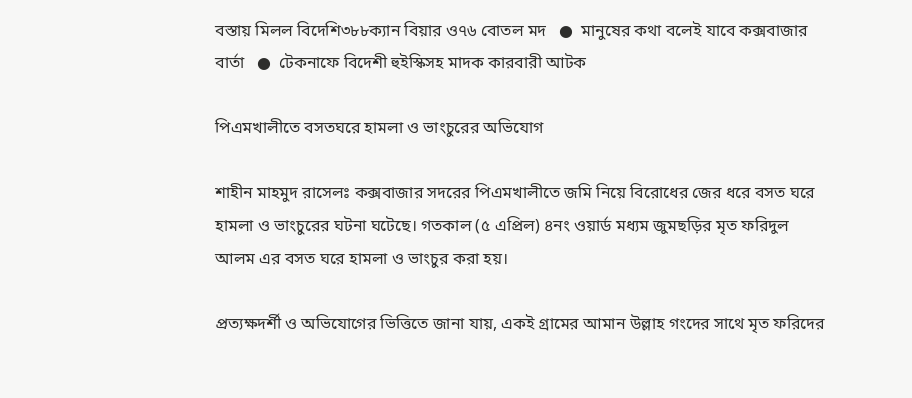বস্তায় মিলল বিদেশি৩৮৮ক্যান বিয়ার ও৭৬ বোতল মদ   ●  মানুষের কথা বলেই যাবে কক্সবাজার বার্তা   ●  টেকনাফে বিদেশী হুইস্কিসহ মাদক কারবারী আটক

পিএমখালীতে বসতঘরে হামলা ও ভাংচুরের অভিযোগ

শাহীন মাহমুদ রাসেলঃ কক্সবাজার সদরের পিএমখালীতে জমি নিয়ে বিরোধের জের ধরে বসত ঘরে হামলা ও ভাংচুরের ঘটনা ঘটেছে। গতকাল (৫ এপ্রিল) ৪নং ওয়ার্ড মধ্যম জুমছড়ির মৃত ফরিদুল আলম এর বসত ঘরে হামলা ও ভাংচুর করা হয়।

প্রত্যক্ষদর্শী ও অভিযোগের ভিত্তিতে জানা যায়, একই গ্রামের আমান উল্লাহ গংদের সাথে মৃত ফরিদের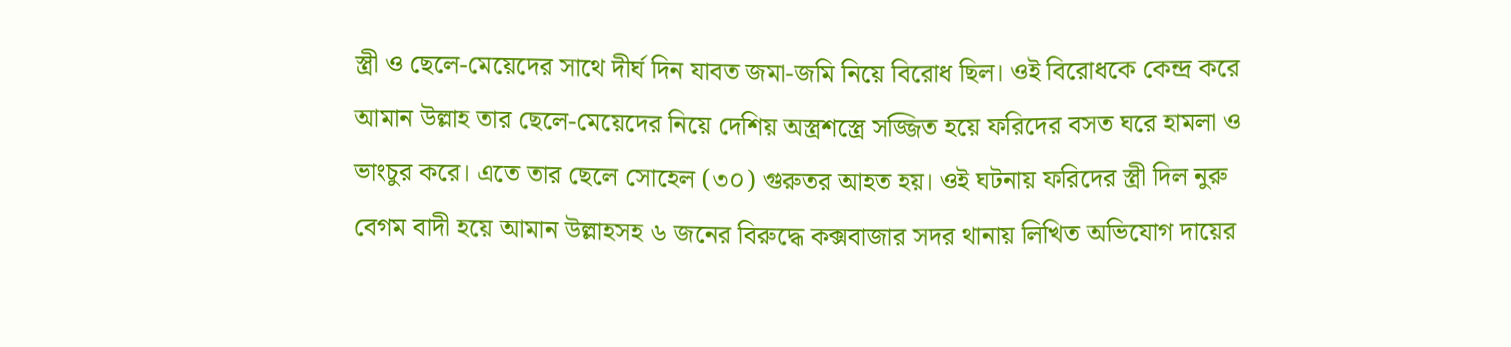স্ত্রী ও ছেলে-মেয়েদের সাথে দীর্ঘ দিন যাবত জমা-জমি নিয়ে বিরোধ ছিল। ওই বিরোধকে কেন্দ্র করে আমান উল্লাহ তার ছেলে-মেয়েদের নিয়ে দেশিয় অস্ত্রশস্ত্রে সজ্জিত হয়ে ফরিদের বসত ঘরে হামলা ও ভাংচুর করে। এতে তার ছেলে সোহেল (৩০) গুরুতর আহত হয়। ওই ঘটনায় ফরিদের স্ত্রী দিল নুরু বেগম বাদী হয়ে আমান উল্লাহসহ ৬ জনের বিরুদ্ধে কক্সবাজার সদর থানায় লিখিত অভিযোগ দায়ের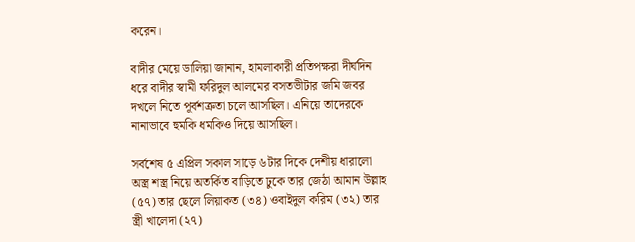করেন।

বাদীর মেয়ে ডালিয়া জানান, হামলাকারী প্রতিপক্ষরা দীর্ঘদিন ধরে বাদীর স্বামী ফরিদুল আলমের বসতভীটার জমি জবর দখলে নিতে পূর্বশত্রুতা চলে আসছিল। এনিয়ে তাদেরকে নানাভাবে হুমকি ধমকিও দিয়ে আসছিল।

সর্বশেষ ৫ এপ্রিল সকাল সাড়ে ৬টার দিকে দেশীয় ধারালো অস্ত্র শস্ত্র নিয়ে অতর্কিত বাড়িতে ঢুকে তার জেঠা আমান উল্লাহ (৫৭) তার ছেলে লিয়াকত (৩৪) ওবাইদুল করিম (৩২) তার স্ত্রী খালেদা (২৭)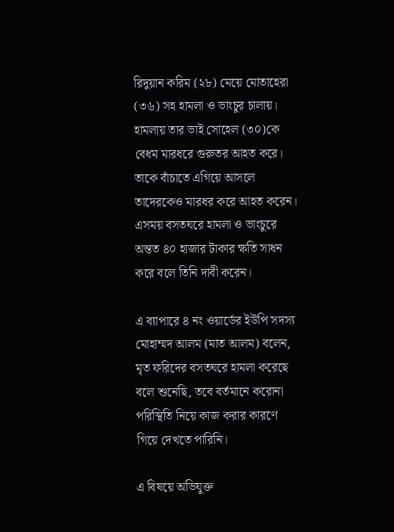রিদুয়ান করিম (২৮) মেয়ে মোতাহেরা (৩৬) সহ হামলা ও ভাংচুর চালায়। হামলায় তার ভাই সোহেল (৩০)কে বেধম মারধরে গুরুতর আহত করে। তাকে বাঁচাতে এগিয়ে আসলে তাদেরকেও মারধর করে আহত করেন। এসময় বসতঘরে হামলা ও ভাংচুরে অন্তত ৪০ হাজার টাকার ক্ষতি সাধন করে বলে তিনি দাবী করেন।

এ ব্যাপারে ৪ নং ওয়ার্ডের ইউপি সদস্য মোহাম্মদ আলম (মাত আলম) বলেন, মৃত ফরিদের বসতঘরে হামলা করেছে বলে শুনেছি, তবে বর্তমানে করোনা পরিস্থিতি নিয়ে কাজ করার কারণে গিয়ে দেখতে পারিনি।

এ বিষয়ে অভিযুক্ত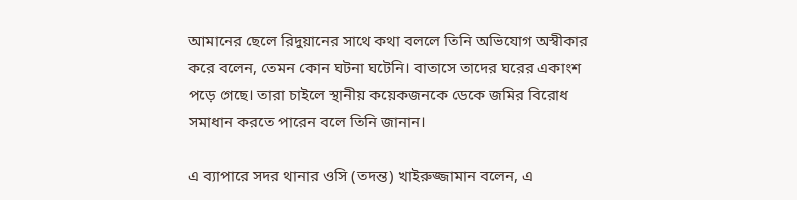আমানের ছেলে রিদুয়ানের সাথে কথা বললে তিনি অভিযোগ অস্বীকার করে বলেন, তেমন কোন ঘটনা ঘটেনি। বাতাসে তাদের ঘরের একাংশ পড়ে গেছে। তারা চাইলে স্থানীয় কয়েকজনকে ডেকে জমির বিরোধ সমাধান করতে পারেন বলে তিনি জানান।

এ ব্যাপারে সদর থানার ওসি (তদন্ত) খাইরুজ্জামান বলেন, এ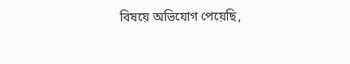বিষয়ে অভিযোগ পেয়েছি,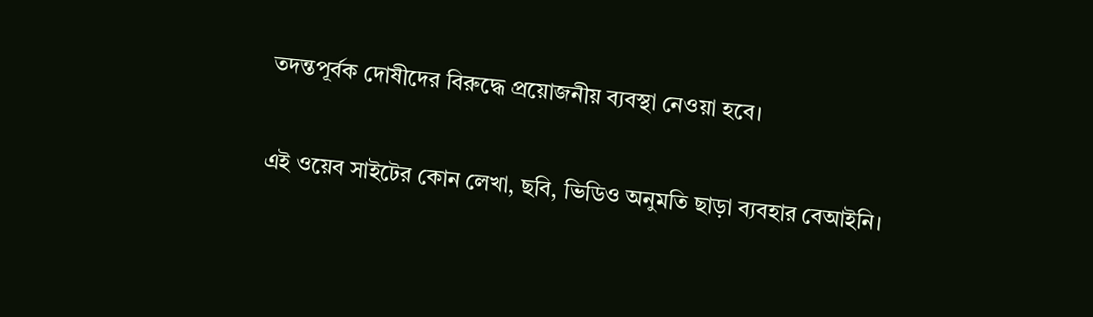তদন্তপূর্বক দোষীদের বিরুদ্ধে প্রয়োজনীয় ব্যবস্থা নেওয়া হবে।

এই ওয়েব সাইটের কোন লেখা, ছবি, ভিডিও অনুমতি ছাড়া ব্যবহার বেআইনি।